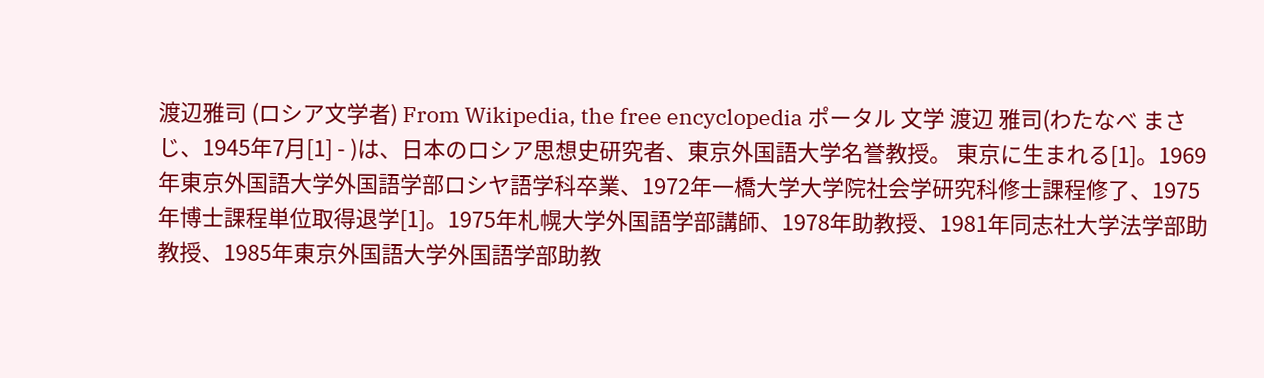渡辺雅司 (ロシア文学者) From Wikipedia, the free encyclopedia ポータル 文学 渡辺 雅司(わたなべ まさじ、1945年7月[1] - )は、日本のロシア思想史研究者、東京外国語大学名誉教授。 東京に生まれる[1]。1969年東京外国語大学外国語学部ロシヤ語学科卒業、1972年一橋大学大学院社会学研究科修士課程修了、1975年博士課程単位取得退学[1]。1975年札幌大学外国語学部講師、1978年助教授、1981年同志社大学法学部助教授、1985年東京外国語大学外国語学部助教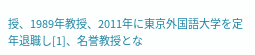授、1989年教授、2011年に東京外国語大学を定年退職し[1]、名誉教授とな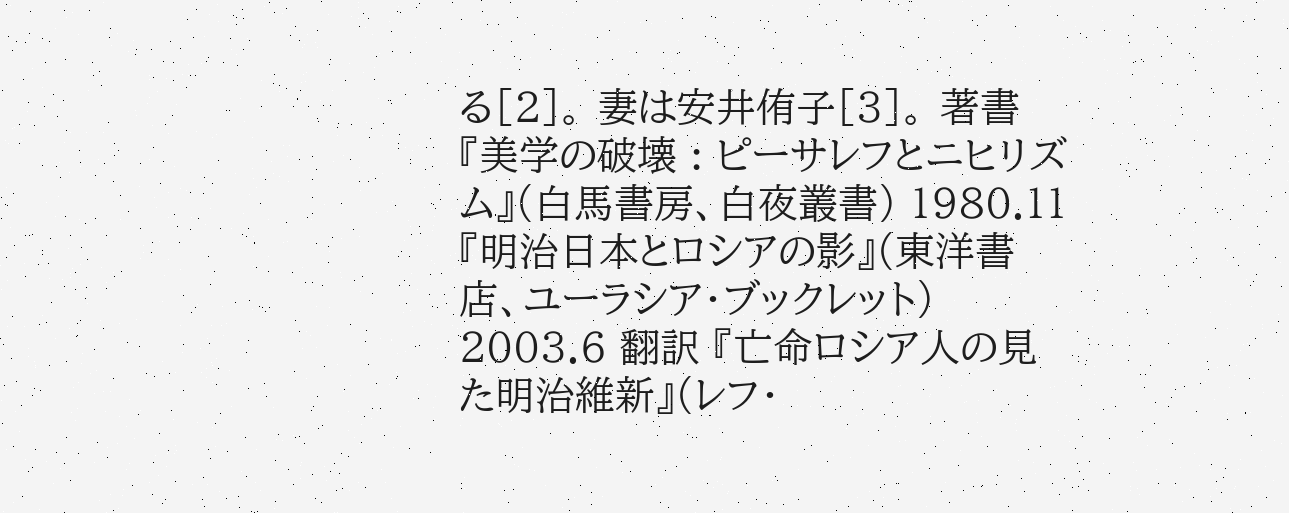る[2]。 妻は安井侑子[3]。 著書 『美学の破壊 : ピーサレフとニヒリズム』(白馬書房、白夜叢書) 1980.11 『明治日本とロシアの影』(東洋書店、ユーラシア・ブックレット) 2003.6 翻訳 『亡命ロシア人の見た明治維新』(レフ・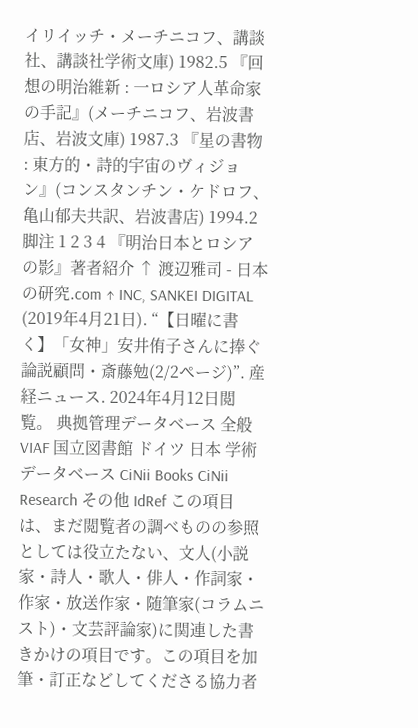イリイッチ・メーチニコフ、講談社、講談社学術文庫) 1982.5 『回想の明治維新 : 一ロシア人革命家の手記』(メーチニコフ、岩波書店、岩波文庫) 1987.3 『星の書物 : 東方的・詩的宇宙のヴィジョン』(コンスタンチン・ケドロフ、亀山郁夫共訳、岩波書店) 1994.2 脚注 1 2 3 4 『明治日本とロシアの影』著者紹介 ↑ 渡辺雅司 - 日本の研究.com ↑ INC, SANKEI DIGITAL (2019年4月21日). “【日曜に書く】「女神」安井侑子さんに捧ぐ 論説顧問・斎藤勉(2/2ページ)”. 産経ニュース. 2024年4月12日閲覧。 典拠管理データベース 全般 VIAF 国立図書館 ドイツ 日本 学術データベース CiNii Books CiNii Research その他 IdRef この項目は、まだ閲覧者の調べものの参照としては役立たない、文人(小説家・詩人・歌人・俳人・作詞家・作家・放送作家・随筆家(コラムニスト)・文芸評論家)に関連した書きかけの項目です。この項目を加筆・訂正などしてくださる協力者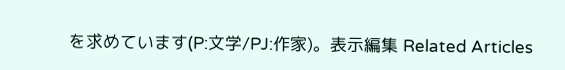を求めています(P:文学/PJ:作家)。表示編集 Related Articles